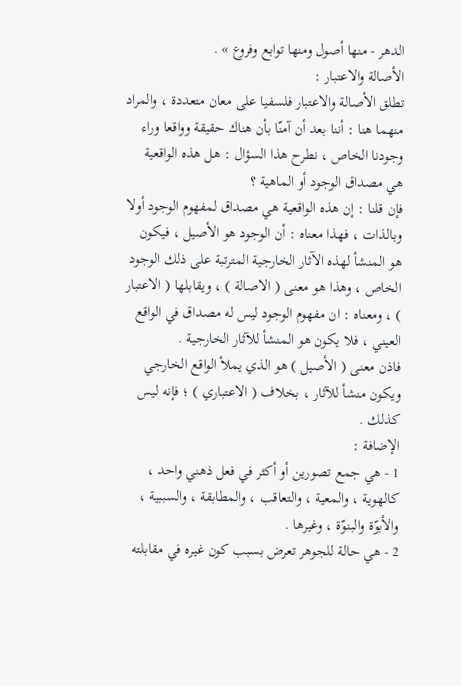الدهر - منها أصول ومنها توابع وفروع » .
الأصالة والاعتبار :
تطلق الأصالة والاعتبار فلسفيا على معان متعددة ، والمراد منهما هنا : أننا بعد أن آمنّا بأن هناك حقيقة وواقعا وراء وجودنا الخاص ، نطرح هذا السؤال : هل هذه الواقعية هي مصداق الوجود أو الماهية ؟
فإن قلنا : إن هذه الواقعية هي مصداق لمفهوم الوجود أولا وبالذات ، فهذا معناه : أن الوجود هو الأصيل ، فيكون هو المنشأ لهذه الآثار الخارجية المترتبة على ذلك الوجود الخاص ، وهذا هو معنى ( الاصالة ) ، ويقابلها ( الاعتبار ) ، ومعناه : ان مفهوم الوجود ليس له مصداق في الواقع العيني ، فلا يكون هو المنشأ للآثار الخارجية .
فاذن معنى ( الأصيل ) هو الذي يملأ الواقع الخارجي ويكون منشأ للآثار ، بخلاف ( الاعتباري ) ؛ فإنه ليس كذلك .
الإضافة :
1 - هي جمع تصورين أو أكثر في فعل ذهني واحد ، كالهوية ، والمعية ، والتعاقب ، والمطابقة ، والسببية ، والأبوّة والبنوّة ، وغيرها .
2 - هي حالة للجوهر تعرض بسبب كون غيره في مقابلته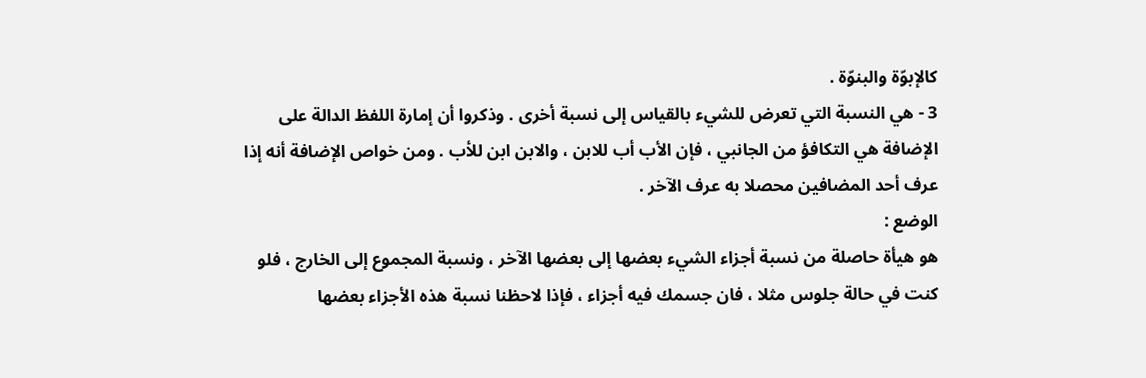كالإبوّة والبنوّة .
3 - هي النسبة التي تعرض للشيء بالقياس إلى نسبة أخرى . وذكروا أن إمارة اللفظ الدالة على الإضافة هي التكافؤ من الجانبي ، فإن الأب أب للابن ، والابن ابن للأب . ومن خواص الإضافة أنه إذا عرف أحد المضافين محصلا به عرف الآخر .
الوضع :
هو هيأة حاصلة من نسبة أجزاء الشيء بعضها إلى بعضها الآخر ، ونسبة المجموع إلى الخارج ، فلو كنت في حالة جلوس مثلا ، فان جسمك فيه أجزاء ، فإذا لاحظنا نسبة هذه الأجزاء بعضها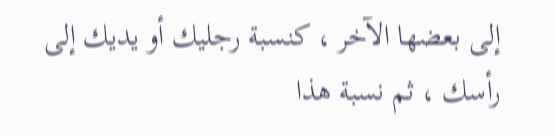إلى بعضها الآخر ، كنسبة رجليك أو يديك إلى رأسك ، ثم نسبة هذا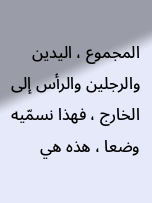المجموع ، اليدين والرجلين والرأس إلى الخارج ، فهذا نسمّيه وضعا ، هذه هي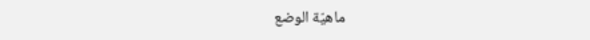ماهيّة الوضع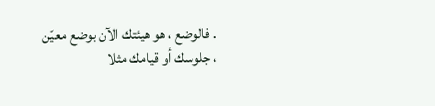. فالوضع ، هو هيئتك الآن بوضع معيّن ، جلوسك أو قيامك مثلا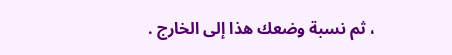، ثم نسبة وضعك هذا إلى الخارج .